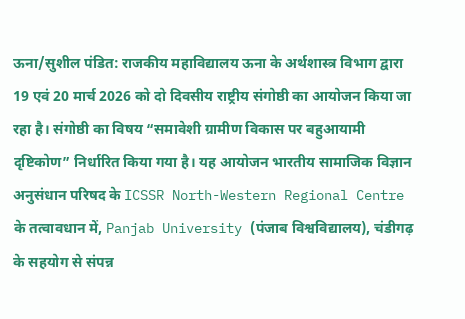ऊना/सुशील पंडित: राजकीय महाविद्यालय ऊना के अर्थशास्त्र विभाग द्वारा 19 एवं 20 मार्च 2026 को दो दिवसीय राष्ट्रीय संगोष्ठी का आयोजन किया जा रहा है। संगोष्ठी का विषय “समावेशी ग्रामीण विकास पर बहुआयामी दृष्टिकोण” निर्धारित किया गया है। यह आयोजन भारतीय सामाजिक विज्ञान अनुसंधान परिषद के ICSSR North-Western Regional Centre के तत्वावधान में, Panjab University (पंजाब विश्वविद्यालय), चंडीगढ़ के सहयोग से संपन्न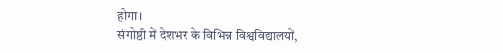होगा।
संगोष्ठी में देशभर के विभिन्न विश्वविद्यालयों,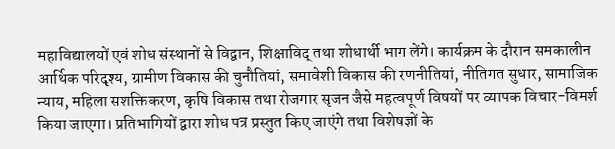महाविद्यालयों एवं शोध संस्थानों से विद्वान, शिक्षाविद् तथा शोधार्थी भाग लेंगे। कार्यक्रम के दौरान समकालीन आर्थिक परिदृश्य, ग्रामीण विकास की चुनौतियां, समावेशी विकास की रणनीतियां, नीतिगत सुधार, सामाजिक न्याय, महिला सशक्तिकरण, कृषि विकास तथा रोजगार सृजन जैसे महत्वपूर्ण विषयों पर व्यापक विचार-विमर्श किया जाएगा। प्रतिभागियों द्वारा शोध पत्र प्रस्तुत किए जाएंगे तथा विशेषज्ञों के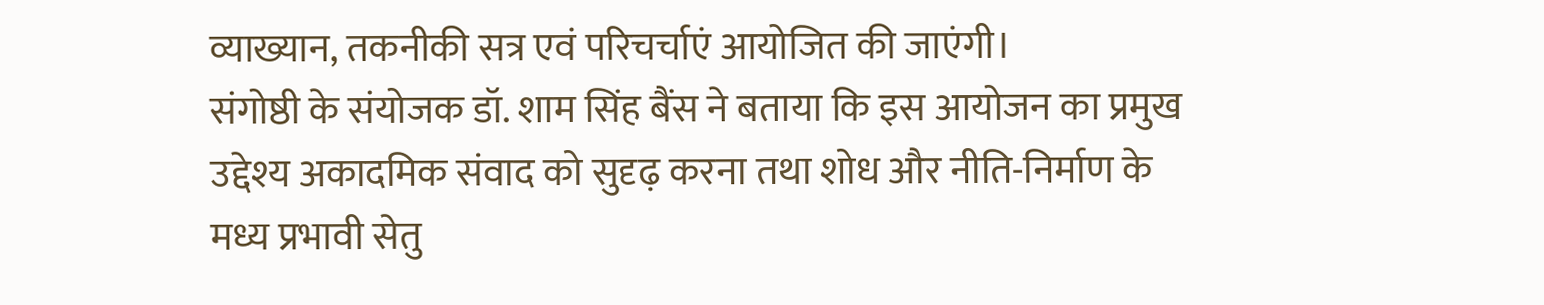व्याख्यान, तकनीकी सत्र एवं परिचर्चाएं आयोजित की जाएंगी।
संगोष्ठी के संयोजक डॉ. शाम सिंह बैंस ने बताया कि इस आयोजन का प्रमुख उद्देश्य अकादमिक संवाद को सुदृढ़ करना तथा शोध और नीति-निर्माण के मध्य प्रभावी सेतु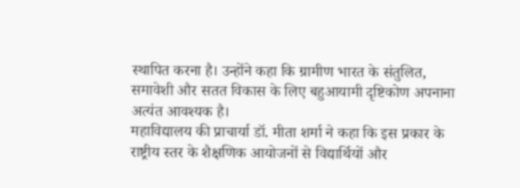स्थापित करना है। उन्होंने कहा कि ग्रामीण भारत के संतुलित, समावेशी और सतत विकास के लिए बहुआयामी दृष्टिकोण अपनाना अत्यंत आवश्यक है।
महाविद्यालय की प्राचार्या डॉ. मीता शर्मा ने कहा कि इस प्रकार के राष्ट्रीय स्तर के शैक्षणिक आयोजनों से विद्यार्थियों और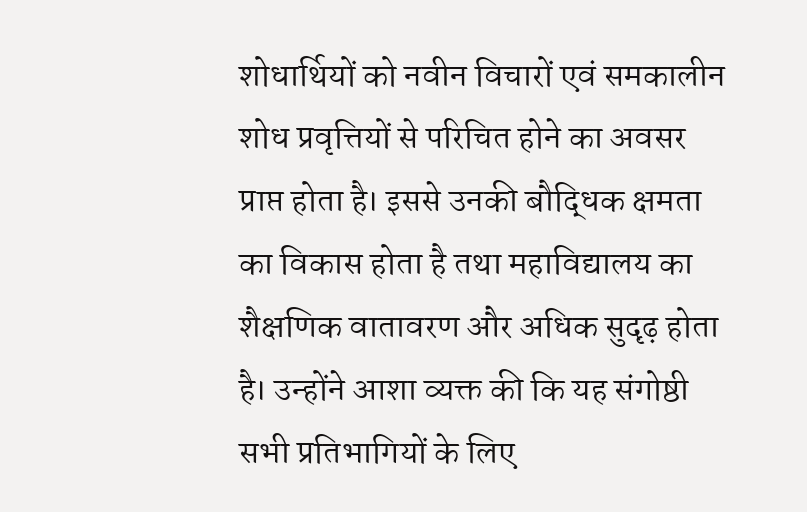शोधार्थियों को नवीन विचारों एवं समकालीन शोध प्रवृत्तियों से परिचित होने का अवसर प्राप्त होता है। इससे उनकी बौद्धिक क्षमता का विकास होता है तथा महाविद्यालय का शैक्षणिक वातावरण और अधिक सुदृढ़ होता है। उन्होंने आशा व्यक्त की कि यह संगोष्ठी सभी प्रतिभागियों के लिए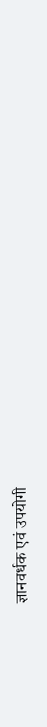ज्ञानवर्धक एवं उपयोगी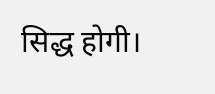सिद्ध होगी।